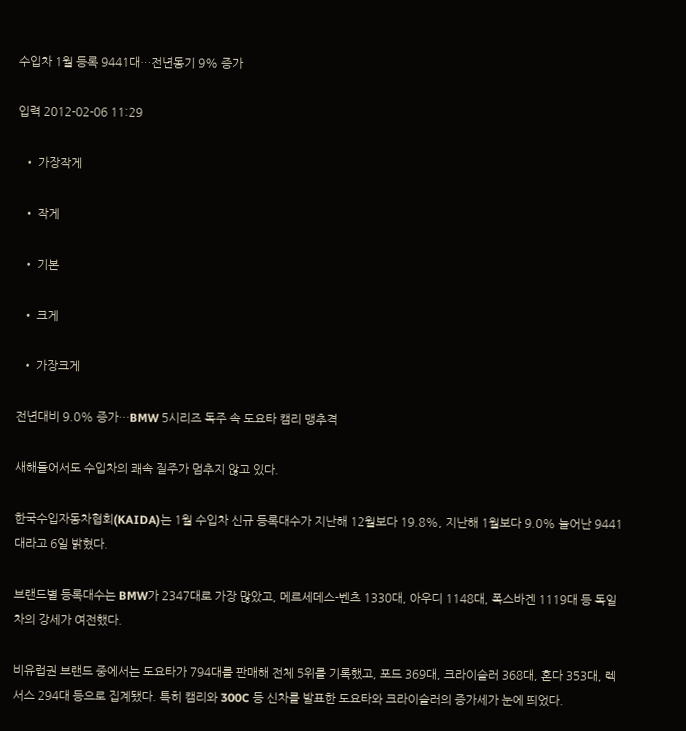수입차 1월 등록 9441대…전년동기 9% 증가

입력 2012-02-06 11:29

  • 가장작게

  • 작게

  • 기본

  • 크게

  • 가장크게

전년대비 9.0% 증가…BMW 5시리즈 독주 속 도요타 캠리 맹추격

새해들어서도 수입차의 쾌속 질주가 멈추지 않고 있다.

한국수입자동차협회(KAIDA)는 1월 수입차 신규 등록대수가 지난해 12월보다 19.8%, 지난해 1월보다 9.0% 늘어난 9441대라고 6일 밝혔다.

브랜드별 등록대수는 BMW가 2347대로 가장 많았고, 메르세데스-벤츠 1330대, 아우디 1148대, 폭스바겐 1119대 등 독일차의 강세가 여전했다.

비유럽권 브랜드 중에서는 도요타가 794대를 판매해 전체 5위를 기록했고, 포드 369대, 크라이슬러 368대, 혼다 353대, 렉서스 294대 등으로 집계됐다. 특히 캠리와 300C 등 신차를 발표한 도요타와 크라이슬러의 증가세가 눈에 띄었다.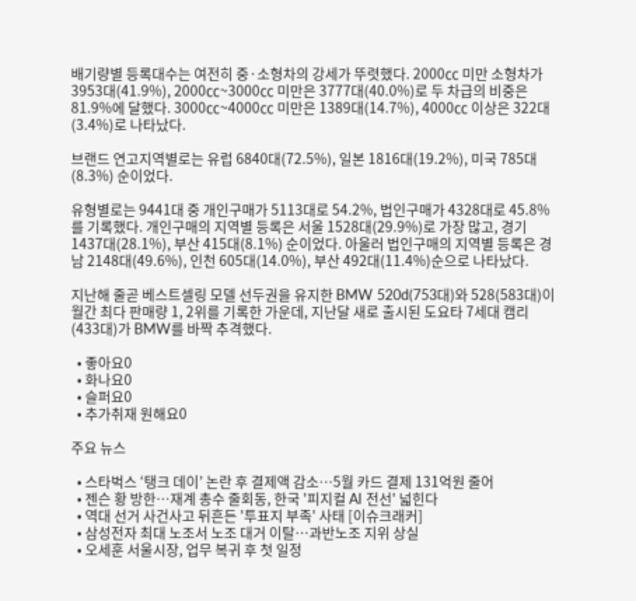배기량별 등록대수는 여전히 중·소형차의 강세가 뚜렷했다. 2000㏄ 미만 소형차가 3953대(41.9%), 2000㏄~3000㏄ 미만은 3777대(40.0%)로 두 차급의 비중은 81.9%에 달했다. 3000㏄~4000㏄ 미만은 1389대(14.7%), 4000㏄ 이상은 322대(3.4%)로 나타났다.

브랜드 연고지역별로는 유럽 6840대(72.5%), 일본 1816대(19.2%), 미국 785대(8.3%) 순이었다.

유형별로는 9441대 중 개인구매가 5113대로 54.2%, 법인구매가 4328대로 45.8%를 기록했다. 개인구매의 지역별 등록은 서울 1528대(29.9%)로 가장 많고, 경기 1437대(28.1%), 부산 415대(8.1%) 순이었다. 아울러 법인구매의 지역별 등록은 경남 2148대(49.6%), 인천 605대(14.0%), 부산 492대(11.4%)순으로 나타났다.

지난해 줄곧 베스트셀링 모델 선두권을 유지한 BMW 520d(753대)와 528(583대)이 월간 최다 판매량 1, 2위를 기록한 가운데, 지난달 새로 출시된 도요타 7세대 캠리(433대)가 BMW를 바짝 추격했다.

  • 좋아요0
  • 화나요0
  • 슬퍼요0
  • 추가취재 원해요0

주요 뉴스

  • 스타벅스 ‘탱크 데이’ 논란 후 결제액 감소…5월 카드 결제 131억원 줄어
  • 젠슨 황 방한…재계 총수 줄회동, 한국 '피지컬 AI 전선' 넓힌다
  • 역대 선거 사건사고 뒤흔든 '투표지 부족' 사태 [이슈크래커]
  • 삼성전자 최대 노조서 노조 대거 이탈…과반노조 지위 상실
  • 오세훈 서울시장, 업무 복귀 후 첫 일정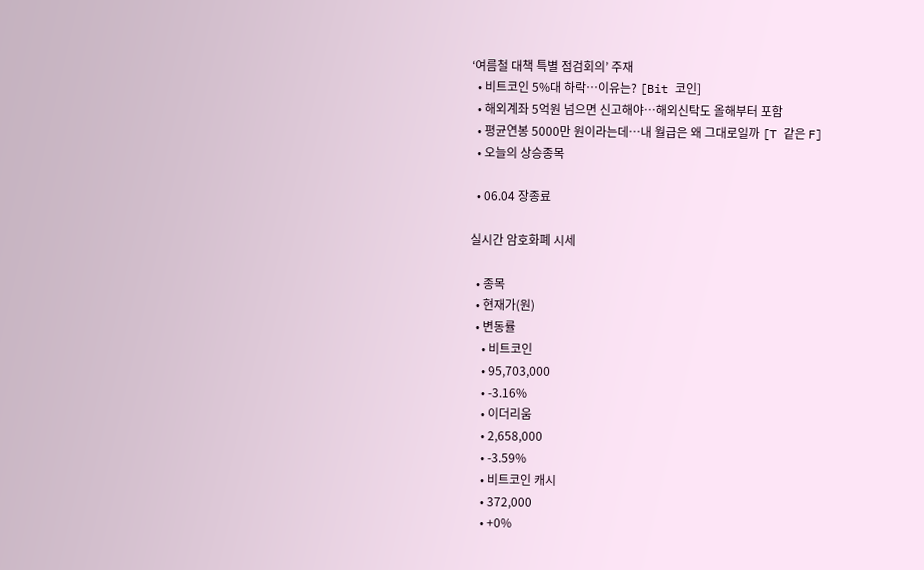‘여름철 대책 특별 점검회의’ 주재
  • 비트코인 5%대 하락⋯이유는? [Bit 코인]
  • 해외계좌 5억원 넘으면 신고해야…해외신탁도 올해부터 포함
  • 평균연봉 5000만 원이라는데⋯내 월급은 왜 그대로일까 [T 같은 F]
  • 오늘의 상승종목

  • 06.04 장종료

실시간 암호화폐 시세

  • 종목
  • 현재가(원)
  • 변동률
    • 비트코인
    • 95,703,000
    • -3.16%
    • 이더리움
    • 2,658,000
    • -3.59%
    • 비트코인 캐시
    • 372,000
    • +0%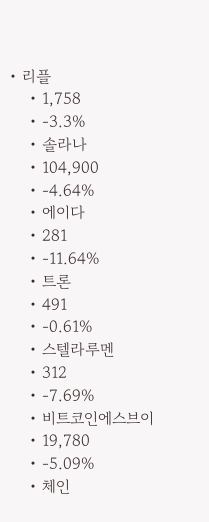• 리플
    • 1,758
    • -3.3%
    • 솔라나
    • 104,900
    • -4.64%
    • 에이다
    • 281
    • -11.64%
    • 트론
    • 491
    • -0.61%
    • 스텔라루멘
    • 312
    • -7.69%
    • 비트코인에스브이
    • 19,780
    • -5.09%
    • 체인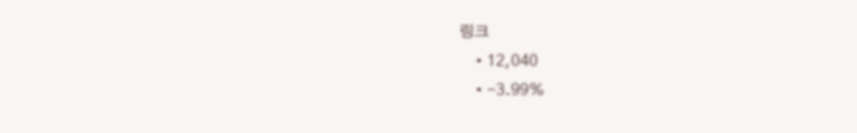링크
    • 12,040
    • -3.99%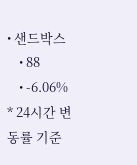• 샌드박스
    • 88
    • -6.06%
* 24시간 변동률 기준